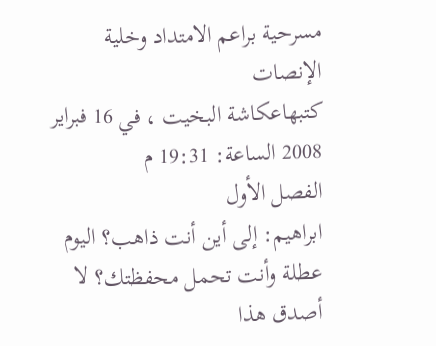مسرحية براعم الامتداد وخلية الإنصات
كتبهاعكاشة البخيت ، في 16 فبراير 2008 الساعة: 19:31 م
الفصل الأول
ابراهيم: إلى أين أنت ذاهب؟ اليوم عطلة وأنت تحمل محفظتك؟ لا أصدق هذا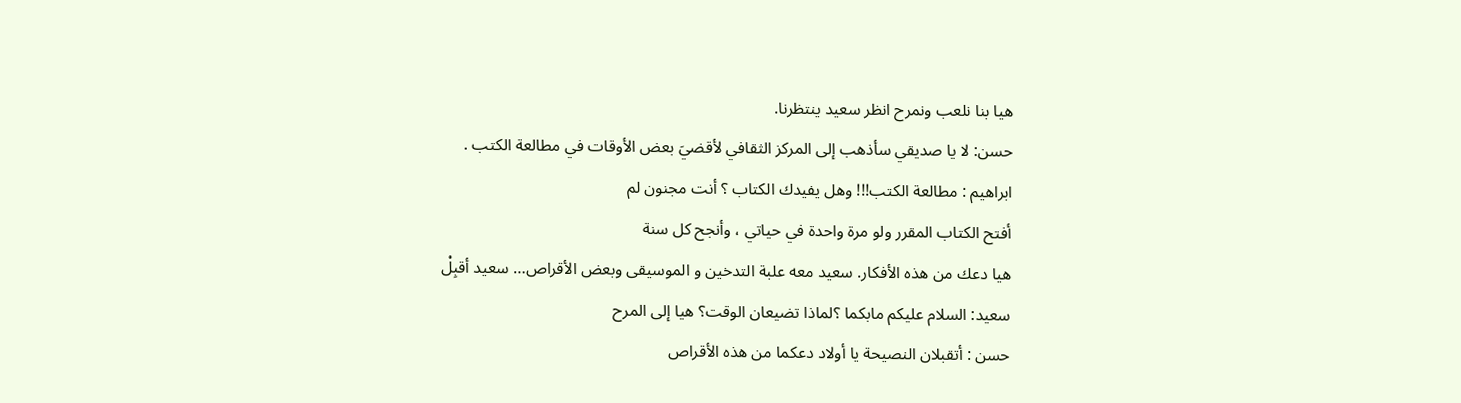هيا بنا نلعب ونمرح انظر سعيد ينتظرنا.
حسن: لا يا صديقي سأذهب إلى المركز الثقافي لأقضيَ بعض الأوقات في مطالعة الكتب .
ابراهيم : مطالعة الكتب!!! وهل يفيدك الكتاب ؟ أنت مجنون لم
أفتح الكتاب المقرر ولو مرة واحدة في حياتي ، وأنجح كل سنة
هيا دعك من هذه الأفكار. سعيد معه علبة التدخين و الموسيقى وبعض الأقراص… سعيد أقبِلْ
سعيد: السلام عليكم مابكما ؟لماذا تضيعان الوقت؟ هيا إلى المرح
حسن : أتقبلان النصيحة يا أولاد دعكما من هذه الأقراص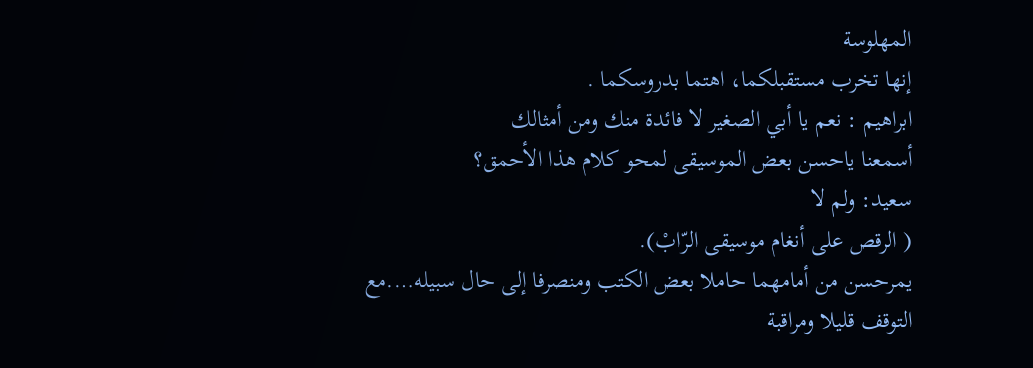المهلوسة
إنها تخرب مستقبلكما، اهتما بدروسكما .
ابراهيم : نعم يا أبي الصغير لا فائدة منك ومن أمثالك
أسمعنا ياحسن بعض الموسيقى لمحو كلام هذا الأحمق؟
سعيد: ولم لا
( الرقص على أنغام موسيقى الرّابْ).
يمرحسن من أمامهما حاملا بعض الكتب ومنصرفا إلى حال سبيله….مع التوقف قليلا ومراقبة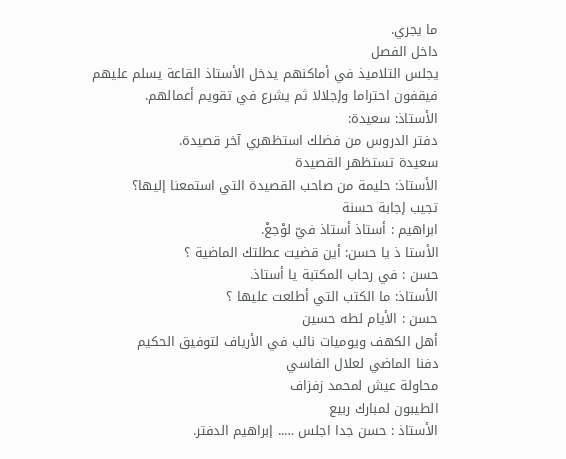ما يجري.
داخل الفصل
يجلس التلاميذ في أماكنهم يدخل الأستاذ القاعة يسلم عليهم
فيقفون احتراما وإجلالا ثم يشرع في تقويم أعمالهم.
الأستاذ: سعيدة:
دفتر الدروس من فضلك استظهري آخر قصيدة.
سعيدة تستظهر القصيدة
الأستاذ: حليمة من صاحب القصيدة التي استمعنا إليها؟
تجيب إجابة حسنة
ابراهيم : أستاذ أستاذ فيّ لوْجعْ.
الأستا ذ يا حسن: أين قضيت عطلتك الماضية ؟
حسن : في رحاب المكتبة يا أستاذ.
الأستاذ: ما الكتب التي أطلعت عليها ؟
حسن : الأيام لطه حسين
أهل الكهف ويوميات نائب في الأرياف لتوفيق الحكيم
دفنا الماضي لعلال الفاسي
محاولة عيش لمحمد زفزاف
الطيبون لمبارك ربيع
الأستاذ : حسن جدا اجلس ….. إبراهيم الدفتر.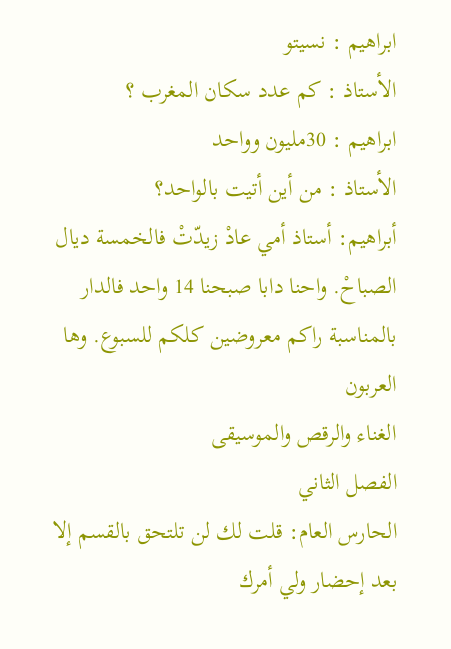ابراهيم : نسيتو
الأستاذ : كم عدد سكان المغرب ؟
ابراهيم : 30مليون وواحد
الأستاذ : من أين أتيت بالواحد؟
أبراهيم: أستاذ أمي عادْ زيدّتْ فالخمسة ديال الصباحْ. واحنا دابا صبحنا 14 واحد فالدار بالمناسبة راكم معروضين كلكم للسبوع. وها العربون
الغناء والرقص والموسيقى
الفصل الثاني
الحارس العام: قلت لك لن تلتحق بالقسم إلا بعد إحضار ولي أمرك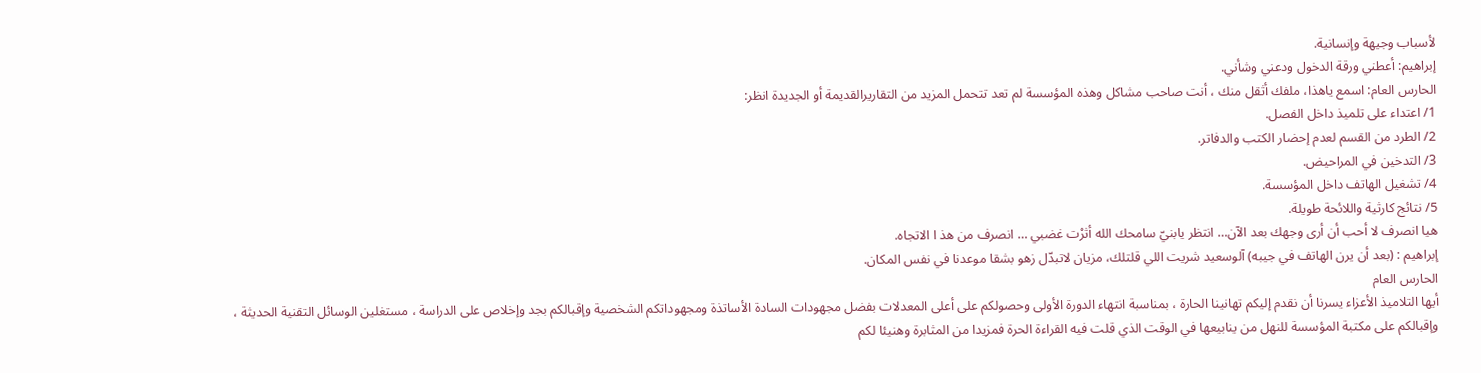لأسباب وجيهة وإنسانية.
إبراهيم: أعطني ورقة الدخول ودعني وشأني.
الحارس العام: اسمع ياهذا، ملفك أثقل منك ، أنت صاحب مشاكل وهذه المؤسسة لم تعد تتحمل المزيد من التقاريرالقديمة أو الجديدة انظر:
1/ اعتداء على تلميذ داخل الفصل.
2/ الطرد من القسم لعدم إحضار الكتب والدفاتر.
3/ التدخين في المراحيض.
4/ تشغيل الهاتف داخل المؤسسة.
5/ نتائج كارثية واللائحة طويلة.
هيا انصرف لا أحب أن أرى وجهك بعد الآن… انتظر يابنيّ سامحك الله أثرْت غضبي … انصرف من هذ ا الاتجاه.
إبراهيم : (بعد أن يرن الهاتف في جيبه) آلوسعيد شريت اللي قلتلك، مزيان لاتبدّل زهو بشقا موعدنا في نفس المكان.
الحارس العام
أيها التلاميذ الأعزاء يسرنا أن نقدم إليكم تهانينا الحارة ، بمناسبة انتهاء الدورة الأولى وحصولكم على أعلى المعدلات بفضل مجهودات السادة الأساتذة ومجهوداتكم الشخصية وإقبالكم بجد وإخلاص على الدراسة ، مستغلين الوسائل التقنية الحديثة ، وإقبالكم على مكتبة المؤسسة للنهل من ينابيعها في الوقت الذي قلت فيه القراءة الحرة فمزيدا من المثابرة وهنيئا لكم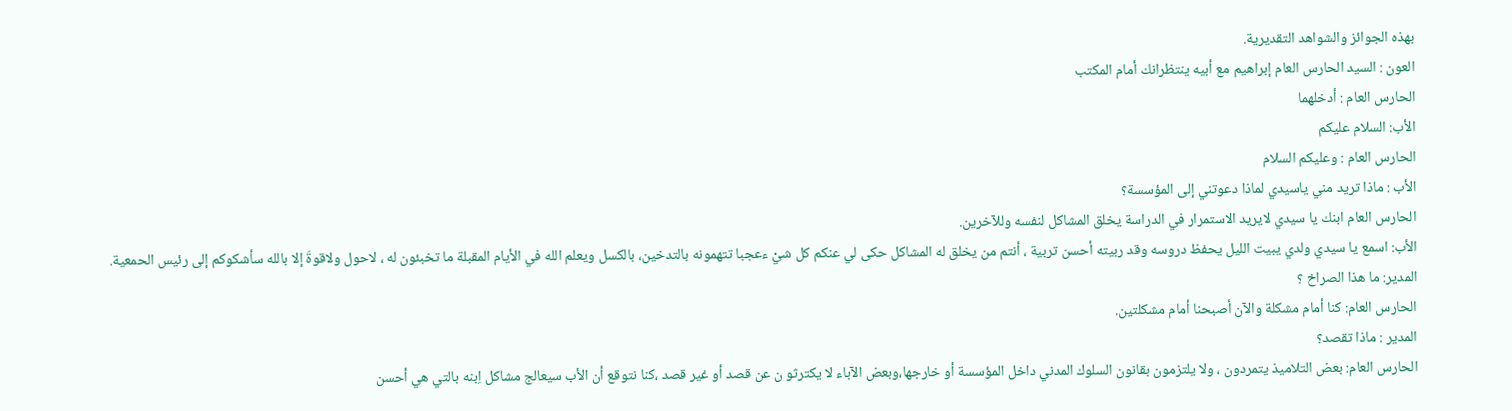بهذه الجوائز والشواهد التقديرية.
العون : السيد الحارس العام إبراهيم مع أبيه ينتظرانك أمام المكتب
الحارس العام : أدخلهما
الأب: السلام عليكم
الحارس العام : وعليكم السلام
الأب : ماذا تريد مني ياسيدي لماذا دعوتني إلى المؤسسة؟
الحارس العام ابنك يا سيدي لايريد الاستمرار في الدراسة يخلق المشاكل لنفسه وللآخرين.
الأب: اسمع يا سيدي ولدي يبيت الليل يحفظ دروسه وقد ربيته أحسن تربية ، أنتم من يخلق له المشاكل حكى لي عنكم كل شيْ ءعجبا تتهمونه بالتدخين، بالكسل ويعلم الله في الأيام المقبلة ما تخبئون له ، لاحول ولاقوةَ إلا بالله سأشكوكم إلى رئيس الحمعية.
المدير: ما هذا الصراخ ؟
الحارس العام: كنا أمام مشكلة والآن أصبحنا أمام مشكلتين.
المدير : ماذا تقصد؟
الحارس العام: بعض التلاميذ يتمردون ، ولا يلتزمون بقانون السلوك المدني داخل المؤسسة أو خارجها،وبعض الآباء لا يكترثو ن عن قصد أو غير قصد ،كنا نتوقع أن الأب سيعالج مشاكل اِبنه بالتي هي أحسن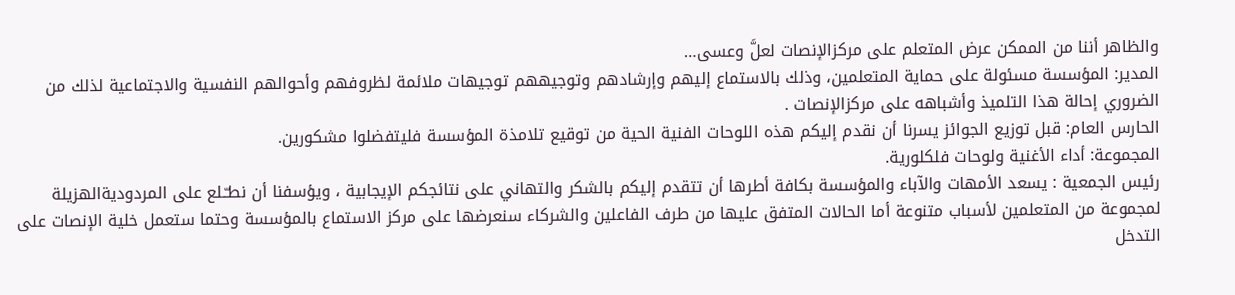والظاهر أننا من الممكن عرض المتعلم على مركزالإنصات لعلَّ وعسى…
المدير: المؤسسة مسئولة على حماية المتعلمين، وذلك بالاستماع إليهم وإرشادهم وتوجيههم توجيهات ملائمة لظروفهم وأحوالهم النفسية والاجتماعية لذلك من الضروري إحالة هذا التلميذ وأشباهه على مركزالإنصات .
الحارس العام: قبل توزيع الجوائز يسرنا أن نقدم إليكم هذه اللوحات الفنية الحية من توقيع تلامذة المؤسسة فليتفضلوا مشكورين.
المجموعة: أداء الأغنية ولوحات فلكلورية.
رئيس الجمعية : يسعد الأمهات والآباء والمؤسسة بكافة أطرها أن تتقدم إليكم بالشكر والتهاني على نتائجكم الإيجابية ، ويؤسفنا أن نطـّـلع على المردوديةالهزيلة لمجموعة من المتعلمين لأسباب متنوعة أما الحالات المتفق عليها من طرف الفاعلين والشركاء سنعرضها على مركز الاستماع بالمؤسسة وحتما ستعمل خلية الإنصات على التدخل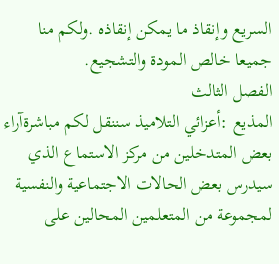السريع وإنقاذ ما يمكن إنقاذه .ولكم منا جميعا خالص المودة والتشجيع.
الفصل الثالث
المذيع :أعزائي التلاميذ سننقل لكم مباشرةآراء بعض المتدخلين من مركز الاستماع الذي سيدرس بعض الحالات الاجتماعية والنفسية لمجموعة من المتعلمين المحالين على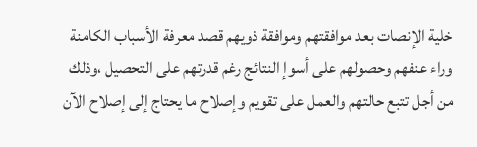خلية الإنصات بعد موافقتهم وموافقة ذويهم قصد معرفة الأسباب الكامنة وراء عنفهم وحصولهم على أسوإ النتائج رغم قدرتهم على التحصيل ،وذلك من أجل تتبع حالتهم والعمل على تقويم وإصلاح ما يحتاج إلى إصلاح الآن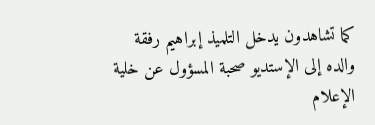كما تشاهدون يدخل التلميذ إبراهيم رفقة والده إلى الإستديو صحبة المسؤول عن خلية الإعلام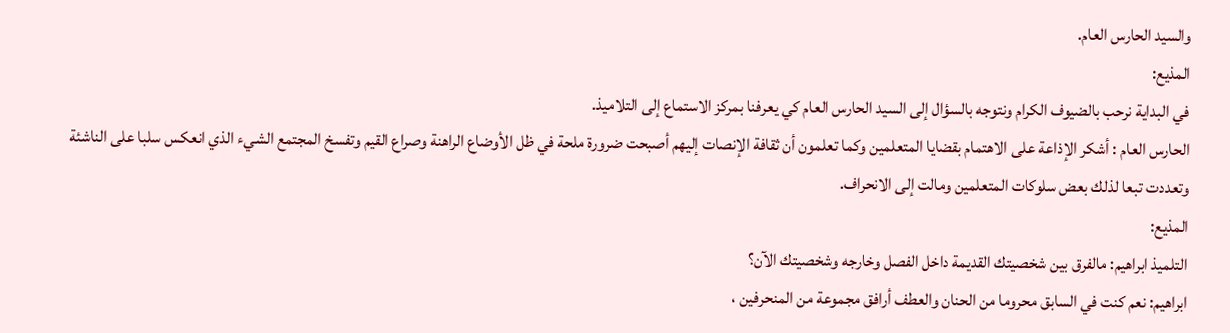والسيد الحارس العام.
المذيع:
في البداية نرحب بالضيوف الكرام ونتوجه بالسؤال إلى السيد الحارس العام كي يعرفنا بمركز الاستماع إلى التلاميذ.
الحارس العام : أشكر الإذاعة على الاهتمام بقضايا المتعلمين وكما تعلمون أن ثقافة الإنصات إليهم أصبحت ضرورة ملحة في ظل الأوضاع الراهنة وصراع القيم وتفسخ المجتمع الشيء الذي انعكس سلبا على الناشئة وتعددت تبعا لذلك بعض سلوكات المتعلمين ومالت إلى الانحراف.
المذيع:
التلميذ ابراهيم: مالفرق بين شخصيتك القديمة داخل الفصل وخارجه وشخصيتك الآن؟
ابراهيم: نعم كنت في السابق محروما من الحنان والعطف أرافق مجموعة من المنحرفين ،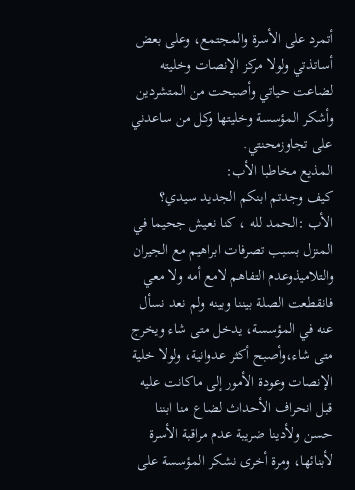أتمرد على الأسرة والمجتمع، وعلى بعض أساتذتي ولولا مركز الإنصات وخليته لضاعت حياتي وأصبحت من المتشردين وأشكر المؤسسة وخليتها وكل من ساعدني على تجاوزمحنتي.
المذيع مخاطبا الأب:
كيف وجدتم ابنكم الجديد سيدي؟
الأب :الحمد لله ، كنا نعيش جحيما في المنزل بسبب تصرفات ابراهيم مع الجيران والتلاميذوعدم التفاهم لامع أمه ولا معي فانقطعت الصلة بيننا وبينه ولم نعد نسأل عنه في المؤسسة، يدخل متى شاء ويخرج متى شاء،وأصبح أكثر عدوانية، ولولا خلية الإنصات وعودة الأمور إلى ماكانت عليه قبل انحراف الأحداث لضاع منا ابننا حسن ولأدينا ضريبة عدم مراقبة الأسرة لأبنائها، ومرة أخرى نشكر المؤسسة على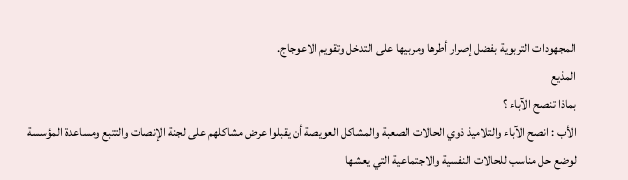المجهودات التربوية بفضل إصرار أطرها ومربيها على التدخل وتقويم الاعوجاج.
المذيع
بماذا تنصح الآباء ؟
الأب : انصح الآباء والتلاميذ ذوي الحالات الصعبة والمشاكل العويصة أن يقبلوا عرض مشاكلهم على لجنة الإنصات والتتبع ومساعدة المؤسسة لوضع حل مناسب للحالات النفسية والاجتماعية التي يعشها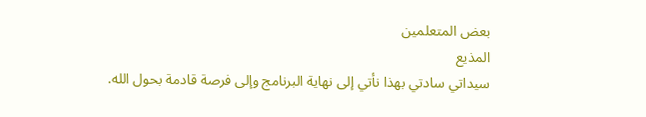بعض المتعلمين
المذيع
سيداتي سادتي بهذا نأتي إلى نهاية البرنامج وإلى فرصة قادمة بحول الله.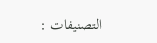التصنيفات :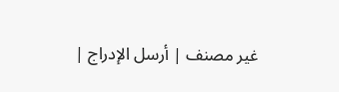غير مصنف | أرسل الإدراج |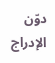دوّن الإدراج